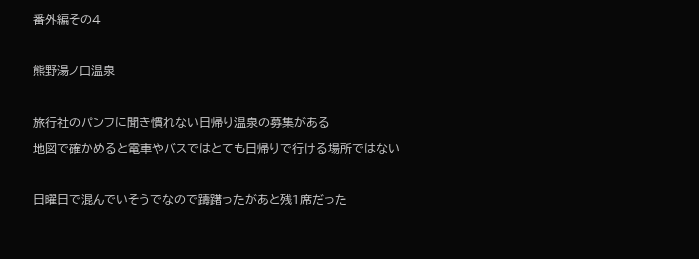番外編その4

熊野湯ノ口温泉

旅行社のパンフに聞き慣れない日帰り温泉の募集がある
地図で確かめると電車やバスではとても日帰りで行ける場所ではない

日曜日で混んでいそうでなので躊躇ったがあと残1席だった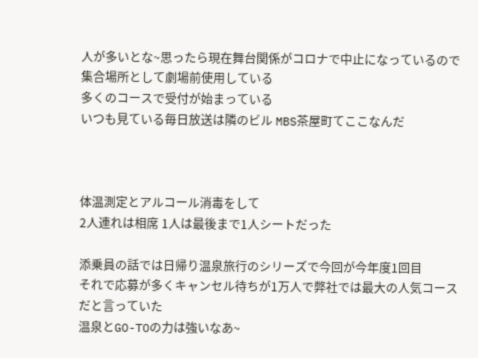人が多いとな~思ったら現在舞台関係がコロナで中止になっているので集合場所として劇場前使用している
多くのコースで受付が始まっている
いつも見ている毎日放送は隣のビル MBS茶屋町てここなんだ



体温測定とアルコール消毒をして
2人連れは相席 1人は最後まで1人シートだった

添乗員の話では日帰り温泉旅行のシリーズで今回が今年度1回目
それで応募が多くキャンセル待ちが1万人で弊社では最大の人気コースだと言っていた
温泉とGO-TOの力は強いなあ~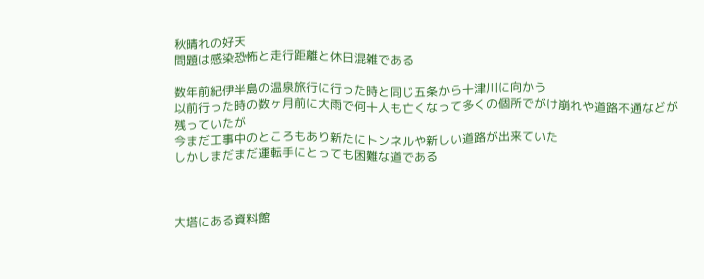秋晴れの好天
問題は感染恐怖と走行距離と休日混雑である

数年前紀伊半島の温泉旅行に行った時と同じ五条から十津川に向かう
以前行った時の数ヶ月前に大雨で何十人も亡くなって多くの個所でがけ崩れや道路不通などが残っていたが
今まだ工事中のところもあり新たにトンネルや新しい道路が出来ていた
しかしまだまだ運転手にとっても困難な道である



大塔にある資料館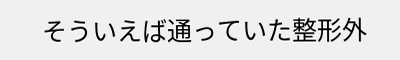そういえば通っていた整形外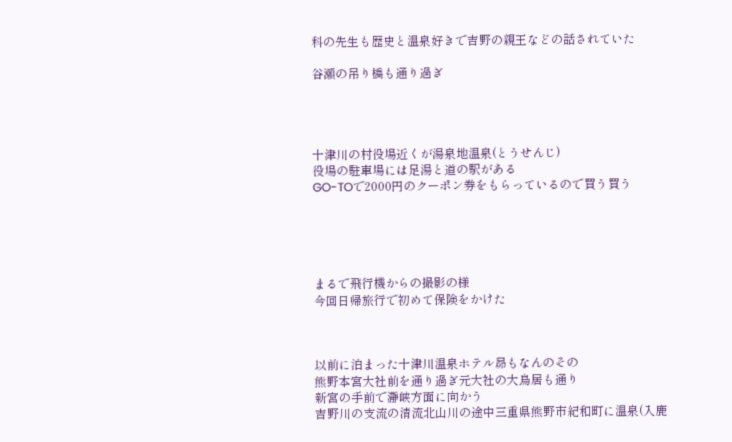科の先生も歴史と温泉好きで吉野の親王などの話されていた

谷瀬の吊り橋も通り過ぎ




十津川の村役場近くが湯泉地温泉(とうせんじ)
役場の駐車場には足湯と道の駅がある
GO-TOで2000円のクーポン券をもらっているので買う買う





まるで飛行機からの撮影の様
今回日帰旅行で初めて保険をかけた



以前に泊まった十津川温泉ホテル昴もなんのその
熊野本宮大社前を通り過ぎ元大社の大鳥居も通り
新宮の手前で瀞峡方面に向かう
吉野川の支流の清流北山川の途中三重県熊野市紀和町に温泉(入鹿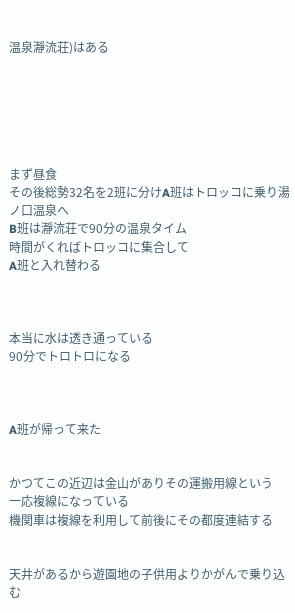温泉瀞流荘)はある






まず昼食
その後総勢32名を2班に分けA班はトロッコに乗り湯ノ口温泉へ
B班は瀞流荘で90分の温泉タイム
時間がくればトロッコに集合して
A班と入れ替わる



本当に水は透き通っている
90分でトロトロになる



A班が帰って来た


かつてこの近辺は金山がありその運搬用線という
一応複線になっている
機関車は複線を利用して前後にその都度連結する


天井があるから遊園地の子供用よりかがんで乗り込む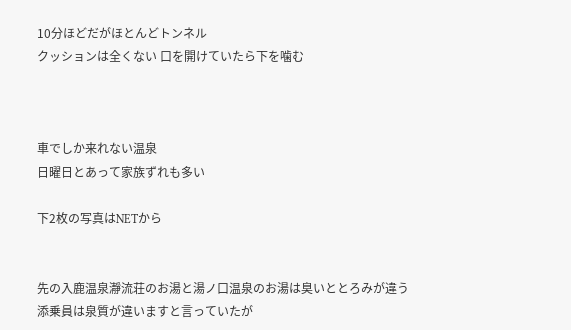10分ほどだがほとんどトンネル
クッションは全くない 口を開けていたら下を噛む



車でしか来れない温泉
日曜日とあって家族ずれも多い

下2枚の写真はNETから


先の入鹿温泉瀞流荘のお湯と湯ノ口温泉のお湯は臭いととろみが違う
添乗員は泉質が違いますと言っていたが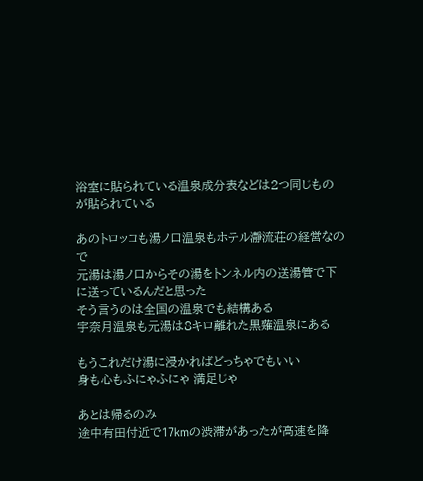浴室に貼られている温泉成分表などは2つ同じものが貼られている

あのトロッコも湯ノ口温泉もホテル瀞流荘の経営なので
元湯は湯ノ口からその湯をトンネル内の送湯管で下に送っているんだと思った
そう言うのは全国の温泉でも結構ある
宇奈月温泉も元湯は8キロ離れた黒薙温泉にある

もうこれだけ湯に浸かればどっちゃでもいい
身も心もふにゃふにゃ 満足じゃ

あとは帰るのみ
途中有田付近で17kmの渋滞があったが高速を降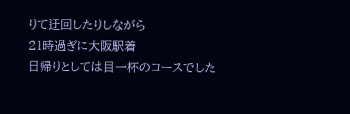りて迂回したりしながら
21時過ぎに大阪駅着
日帰りとしては目一杯のコースでした